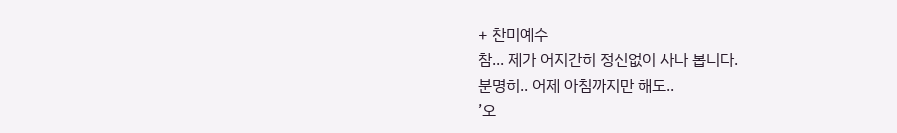+ 찬미예수
참... 제가 어지간히 정신없이 사나 봅니다.
분명히.. 어제 아침까지만 해도..
’오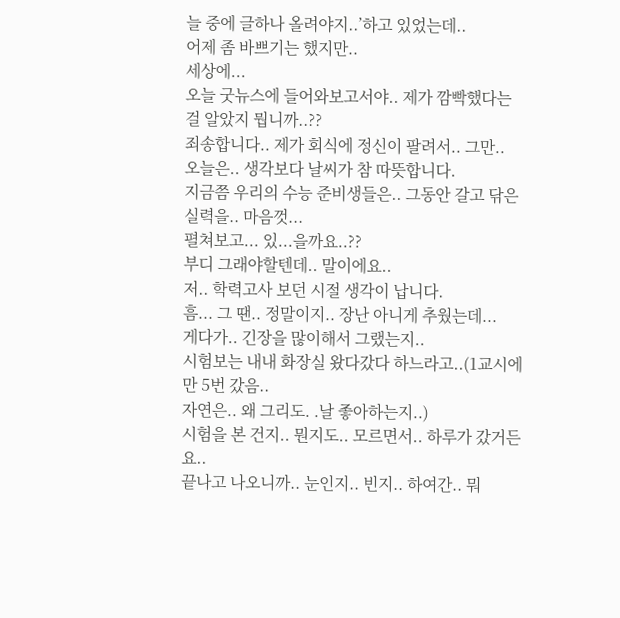늘 중에 글하나 올려야지..’하고 있었는데..
어제 좀 바쁘기는 했지만..
세상에...
오늘 굿뉴스에 들어와보고서야.. 제가 깜빡했다는 걸 알았지 뭡니까..??
죄송합니다.. 제가 회식에 정신이 팔려서.. 그만..
오늘은.. 생각보다 날씨가 참 따뜻합니다.
지금쯤 우리의 수능 준비생들은.. 그동안 갈고 닦은 실력을.. 마음껏...
펼쳐보고... 있...을까요..??
부디 그래야할텐데.. 말이에요..
저.. 학력고사 보던 시절 생각이 납니다.
흠... 그 땐.. 정말이지.. 장난 아니게 추웠는데...
게다가.. 긴장을 많이해서 그랬는지..
시험보는 내내 화장실 왔다갔다 하느라고..(1교시에만 5번 갔음..
자연은.. 왜 그리도. .날 좋아하는지..)
시험을 본 건지.. 뭔지도.. 모르면서.. 하루가 갔거든요..
끝나고 나오니까.. 눈인지.. 빈지.. 하여간.. 뭐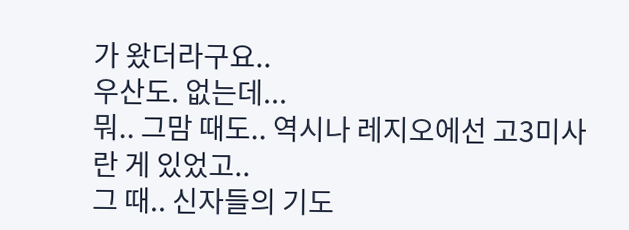가 왔더라구요..
우산도. 없는데...
뭐.. 그맘 때도.. 역시나 레지오에선 고3미사란 게 있었고..
그 때.. 신자들의 기도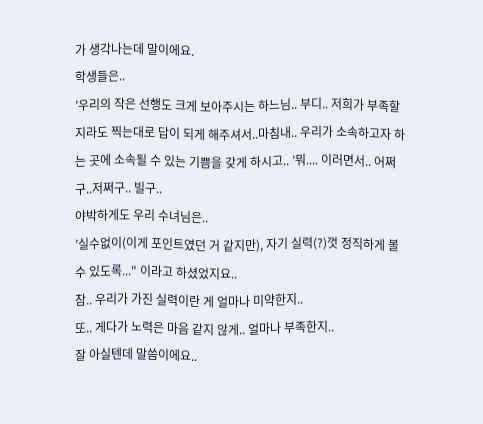가 생각나는데 말이에요.
학생들은..
’우리의 작은 선행도 크게 보아주시는 하느님.. 부디.. 저희가 부족할 지라도 찍는대로 답이 되게 해주셔서..마침내.. 우리가 소속하고자 하는 곳에 소속될 수 있는 기쁨을 갖게 하시고.. ’뭐.... 이러면서.. 어쩌구..저쩌구.. 빌구..
야박하게도 우리 수녀님은..
’실수없이(이게 포인트였던 거 같지만), 자기 실력(?)껏 정직하게 볼 수 있도록..." 이라고 하셨었지요..
참.. 우리가 가진 실력이란 게 얼마나 미약한지..
또.. 게다가 노력은 마음 같지 않게.. 얼마나 부족한지..
잘 아실텐데 말씀이에요..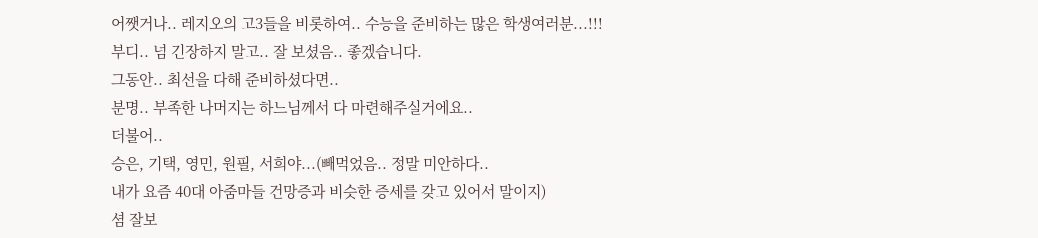어쨋거나.. 레지오의 고3들을 비롯하여.. 수능을 준비하는 많은 학생여러분...!!!
부디.. 넘 긴장하지 말고.. 잘 보셨음.. 좋겠습니다.
그동안.. 최선을 다해 준비하셨다면..
분명.. 부족한 나머지는 하느님께서 다 마련해주실거에요..
더불어..
승은, 기택, 영민, 원필, 서희야...(빼먹었음.. 정말 미안하다..
내가 요즘 40대 아줌마들 건망증과 비슷한 증세를 갖고 있어서 말이지)
셤 잘보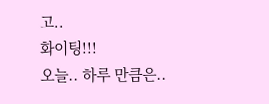고..
화이팅!!!
오늘.. 하루 만큼은..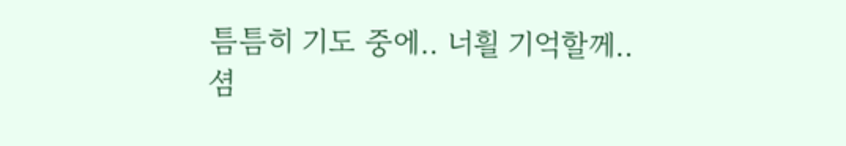틈틈히 기도 중에.. 너흴 기억할께..
셤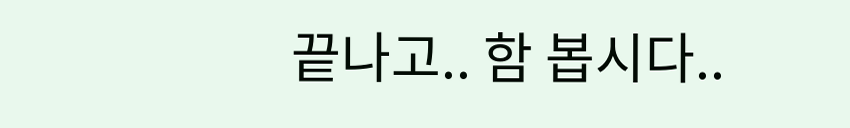끝나고.. 함 봅시다..